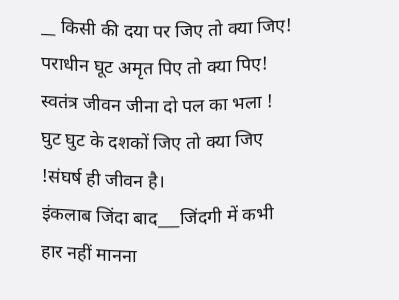__ किसी की दया पर जिए तो क्या जिए!
पराधीन घूट अमृत पिए तो क्या पिए!
स्वतंत्र जीवन जीना दो पल का भला !
घुट घुट के दशकों जिए तो क्या जिए !संघर्ष ही जीवन है।
इंकलाब जिंदा बाद___जिंदगी में कभी हार नहीं मानना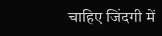चाहिए जिंदगी में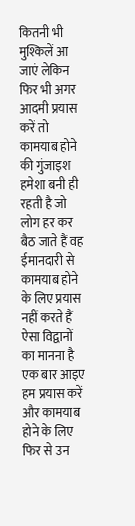कितनी भी मुश्किलें आ जाएं लेकिन फिर भी अगर आदमी प्रयास करें तो कामयाब होने की गुंजाइश हमेशा बनी ही रहती है जो लोग हर कर बैठ जाते हैं वह ईमानदारी से कामयाब होने के लिए प्रयास नहीं करते हैं ऐसा विद्वानों का मानना है एक बार आइए हम प्रयास करें और कामयाब होने के लिए फिर से उन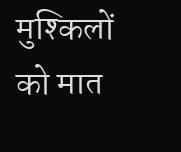मुश्किलों को मात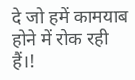दे जो हमें कामयाब होने में रोक रही हैं।!